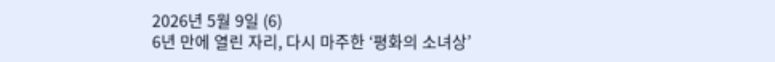2026년 5월 9일 (6)
6년 만에 열린 자리, 다시 마주한 ‘평화의 소녀상’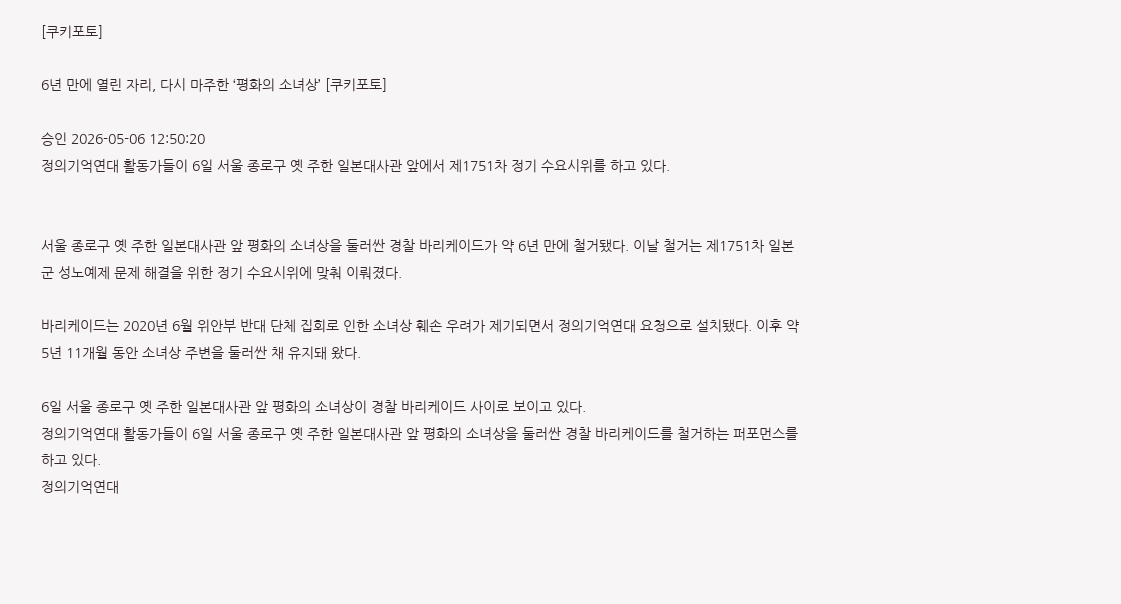[쿠키포토]

6년 만에 열린 자리, 다시 마주한 ‘평화의 소녀상’ [쿠키포토]

승인 2026-05-06 12:50:20
정의기억연대 활동가들이 6일 서울 종로구 옛 주한 일본대사관 앞에서 제1751차 정기 수요시위를 하고 있다.


서울 종로구 옛 주한 일본대사관 앞 평화의 소녀상을 둘러싼 경찰 바리케이드가 약 6년 만에 철거됐다. 이날 철거는 제1751차 일본군 성노예제 문제 해결을 위한 정기 수요시위에 맞춰 이뤄졌다.

바리케이드는 2020년 6월 위안부 반대 단체 집회로 인한 소녀상 훼손 우려가 제기되면서 정의기억연대 요청으로 설치됐다. 이후 약 5년 11개월 동안 소녀상 주변을 둘러싼 채 유지돼 왔다.

6일 서울 종로구 옛 주한 일본대사관 앞 평화의 소녀상이 경찰 바리케이드 사이로 보이고 있다.
정의기억연대 활동가들이 6일 서울 종로구 옛 주한 일본대사관 앞 평화의 소녀상을 둘러싼 경찰 바리케이드를 철거하는 퍼포먼스를 하고 있다.
정의기억연대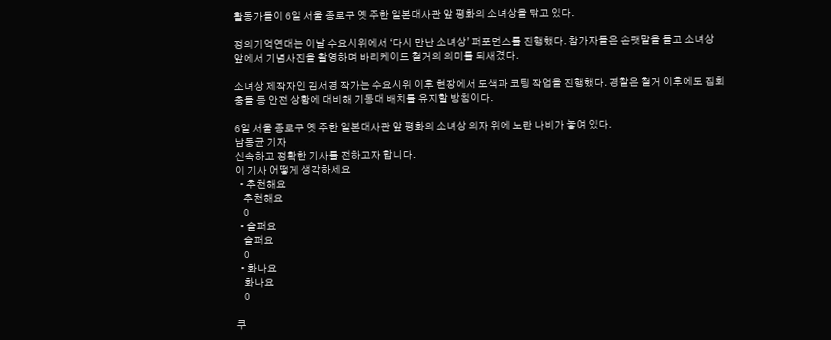활동가들이 6일 서울 종로구 옛 주한 일본대사관 앞 평화의 소녀상을 닦고 있다.

정의기억연대는 이날 수요시위에서 ‘다시 만난 소녀상’ 퍼포먼스를 진행했다. 참가자들은 손팻말을 들고 소녀상 앞에서 기념사진을 촬영하며 바리케이드 철거의 의미를 되새겼다.

소녀상 제작자인 김서경 작가는 수요시위 이후 현장에서 도색과 코팅 작업을 진행했다. 경찰은 철거 이후에도 집회 충돌 등 안전 상황에 대비해 기동대 배치를 유지할 방침이다.

6일 서울 종로구 옛 주한 일본대사관 앞 평화의 소녀상 의자 위에 노란 나비가 놓여 있다.
남동균 기자
신속하고 정확한 기사를 전하고자 합니다.
이 기사 어떻게 생각하세요
  • 추천해요
    추천해요
    0
  • 슬퍼요
    슬퍼요
    0
  • 화나요
    화나요
    0

쿠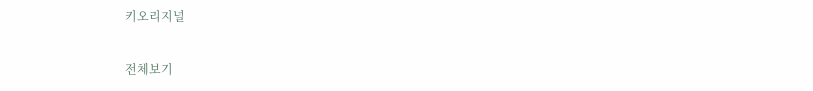키오리지널

전체보기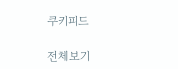쿠키피드

전체보기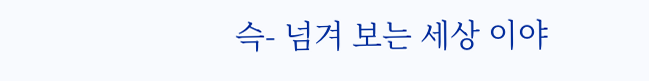슥- 넘겨 보는 세상 이야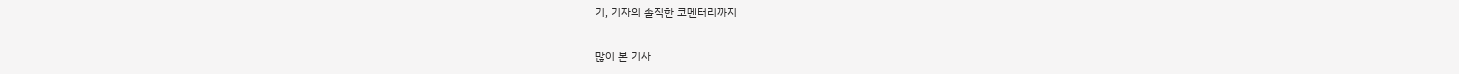기, 기자의 솔직한 코멘터리까지

많이 본 기사